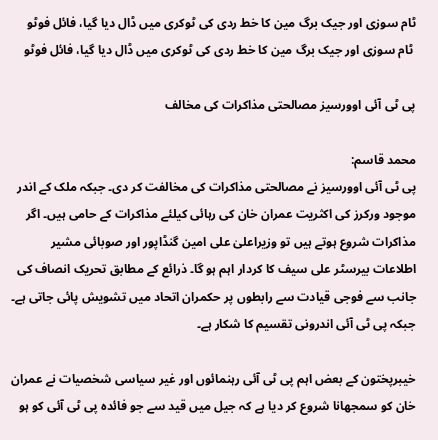ٹام سوزی اور جیک برگ مین کا خط ردی کی ٹوکری میں ڈال دیا گیا، فائل فوٹو
 ٹام سوزی اور جیک برگ مین کا خط ردی کی ٹوکری میں ڈال دیا گیا، فائل فوٹو

پی ٹی آئی اوورسیز مصالحتی مذاکرات کی مخالف

محمد قاسم:
پی ٹی آئی اوورسیز نے مصالحتی مذاکرات کی مخالفت کر دی۔ جبکہ ملک کے اندر موجود ورکرز کی اکثریت عمران خان کی رہائی کیلئے مذاکرات کے حامی ہیں۔ اگر مذاکرات شروع ہوتے ہیں تو وزیراعلیٰ علی امین گنڈاپور اور صوبائی مشیر اطلاعات بیرسٹر علی سیف کا کردار اہم ہو گا۔ ذرائع کے مطابق تحریک انصاف کی جانب سے فوجی قیادت سے رابطوں پر حکمران اتحاد میں تشویش پائی جاتی ہے۔ جبکہ پی ٹی آئی اندرونی تقسیم کا شکار ہے۔

خیبرپختون کے بعض اہم پی ٹی آئی رہنمائوں اور غیر سیاسی شخصیات نے عمران خان کو سمجھانا شروع کر دیا ہے کہ جیل میں قید سے جو فائدہ پی ٹی آئی کو ہو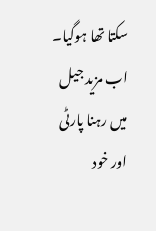سکتا تھا ہوگیا۔ اب مزید جیل میں رہنا پارٹی اور خود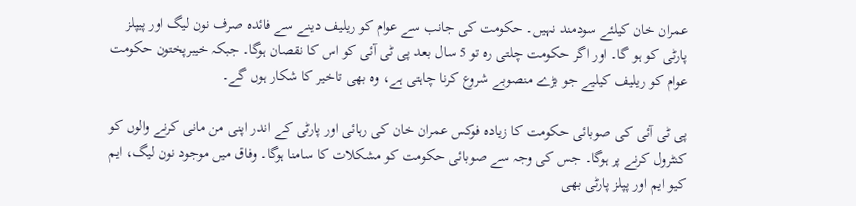عمران خان کیلئے سودمند نہیں۔ حکومت کی جانب سے عوام کو ریلیف دینے سے فائدہ صرف نون لیگ اور پیپلز پارٹی کو ہو گا۔ اور اگر حکومت چلتی رہ تو 5 سال بعد پی ٹی آئی کو اس کا نقصان ہوگا۔ جبکہ خیبرپختون حکومت عوام کو ریلیف کیلیے جو بڑے منصوبے شروع کرنا چاہتی ہے، وہ بھی تاخیر کا شکار ہوں گے۔

پی ٹی آئی کی صوبائی حکومت کا زیادہ فوکس عمران خان کی رہائی اور پارٹی کے اندر اپنی من مانی کرنے والوں کو کنٹرول کرنے پر ہوگا۔ جس کی وجہ سے صوبائی حکومت کو مشکلات کا سامنا ہوگا۔ وفاق میں موجود نون لیگ، ایم کیو ایم اور پپلز پارٹی بھی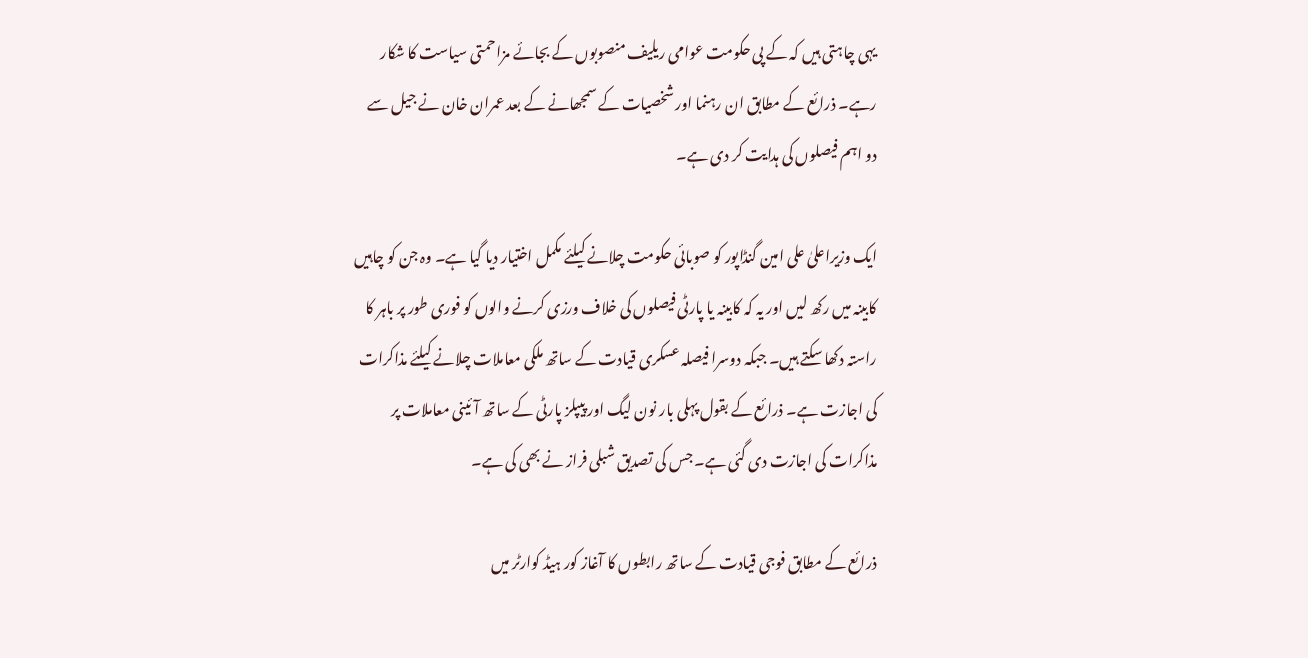یہی چاہتی ہیں کہ کے پی حکومت عوامی ریلیف منصوبوں کے بجائے مزاحمتی سیاست کا شکار رہے۔ ذرائع کے مطابق ان رہنما اور شخصیات کے سمجھانے کے بعد عمران خان نے جیل سے دو اہم فیصلوں کی ہدایت کر دی ہے۔

ایک وزیراعلیٰ علی امین گنڈاپور کو صوبائی حکومت چلانے کیلئے مکمل اختیار دیا گیا ہے۔ وہ جن کو چاہیں کابینہ میں رکھ لیں اور یہ کہ کابینہ یا پارٹی فیصلوں کی خلاف ورزی کرنے والوں کو فوری طور پر باہر کا راستہ دکھا سکتے ہیں۔ جبکہ دوسرا فیصلہ عسکری قیادت کے ساتھ ملکی معاملات چلانے کیلئے مذاکرات کی اجازت ہے۔ ذرائع کے بقول پہلی بار نون لیگ اور پیپلز پارٹی کے ساتھ آئینی معاملات پر مذاکرات کی اجازت دی گئی ہے۔ جس کی تصدیق شبلی فراز نے بھی کی ہے۔

ذرائع کے مطابق فوجی قیادت کے ساتھ رابطوں کا آغاز کور ہیڈ کوارٹر میں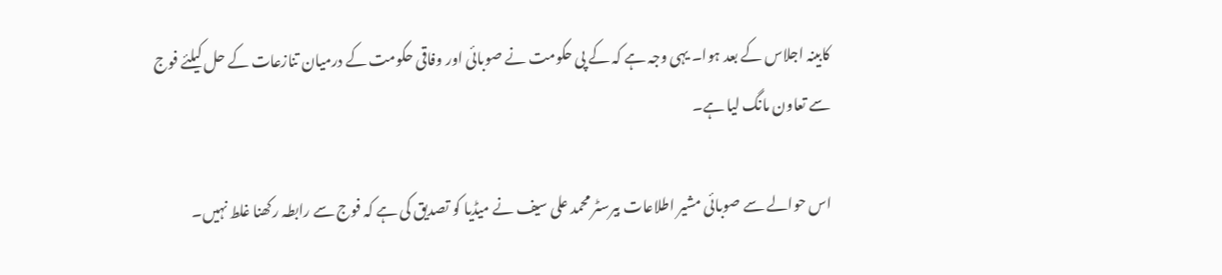کابینہ اجلاس کے بعد ہوا۔ یہی وجہ ہے کہ کے پی حکومت نے صوبائی اور وفاقی حکومت کے درمیان تنازعات کے حل کیلئے فوج سے تعاون مانگ لیا ہے۔

اس حوالے سے صوبائی مشیر اطلاعات بیرسٹر محمد علی سیف نے میڈیا کو تصدیق کی ہے کہ فوج سے رابطہ رکھنا غلط نہیں۔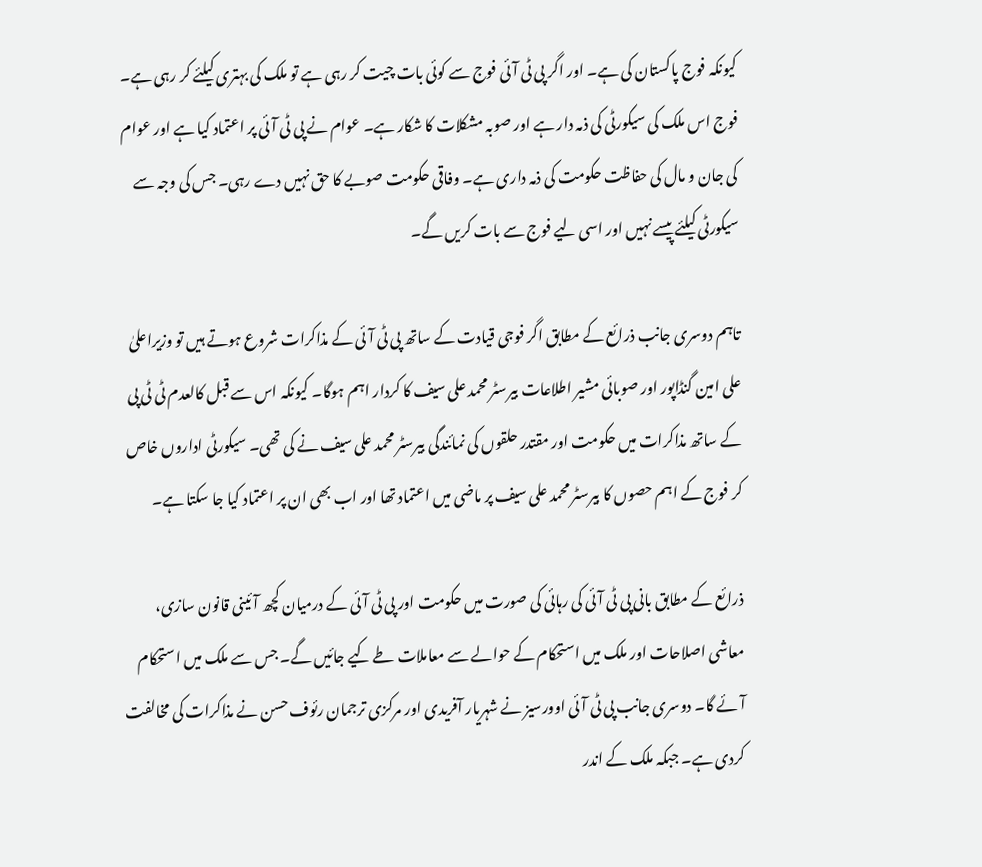کیونکہ فوج پاکستان کی ہے۔ اور اگر پی ٹی آئی فوج سے کوئی بات چیت کر رہی ہے تو ملک کی بہتری کیلئے کر رہی ہے۔ فوج اس ملک کی سیکورٹی کی ذمہ دار ہے اور صوبہ مشکلات کا شکار ہے۔ عوام نے پی ٹی آئی پر اعتماد کیا ہے اور عوام کی جان و مال کی حفاظت حکومت کی ذمہ داری ہے۔ وفاقی حکومت صوبے کا حق نہیں دے رہی۔ جس کی وجہ سے سیکورٹی کیلئے پیسے نہیں اور اسی لیے فوج سے بات کریں گے۔

تاہم دوسری جانب ذرائع کے مطابق اگر فوجی قیادت کے ساتھ پی ٹی آئی کے مذاکرات شروع ہوتے ہیں تو وزیراعلیٰ علی امین گنڈاپور اور صوبائی مشیر اطلاعات بیرسٹر محمد علی سیف کا کردار اہم ہوگا۔ کیونکہ اس سے قبل کالعدم ٹی ٹی پی کے ساتھ مذاکرات میں حکومت اور مقتدر حلقوں کی نمائندگی بیرسٹر محمد علی سیف نے کی تھی۔ سیکورٹی اداروں خاص کر فوج کے اہم حصوں کا بیرسٹر محمد علی سیف پر ماضی میں اعتماد تھا اور اب بھی ان پر اعتماد کیا جا سکتا ہے۔

ذرائع کے مطابق بانی پی ٹی آئی کی رہائی کی صورت میں حکومت اور پی ٹی آئی کے درمیان کچھ آئینی قانون سازی، معاشی اصلاحات اور ملک میں استحکام کے حوالے سے معاملات طے کیے جائیں گے۔ جس سے ملک میں استحکام آئے گا۔ دوسری جانب پی ٹی آئی اوورسیز نے شہریار آفریدی اور مرکزی ترجمان رئوف حسن نے مذاکرات کی مخالفت کردی ہے۔ جبکہ ملک کے اندر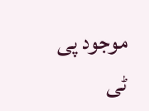موجود پی ٹی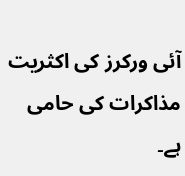آئی ورکرز کی اکثریت مذاکرات کی حامی ہے۔